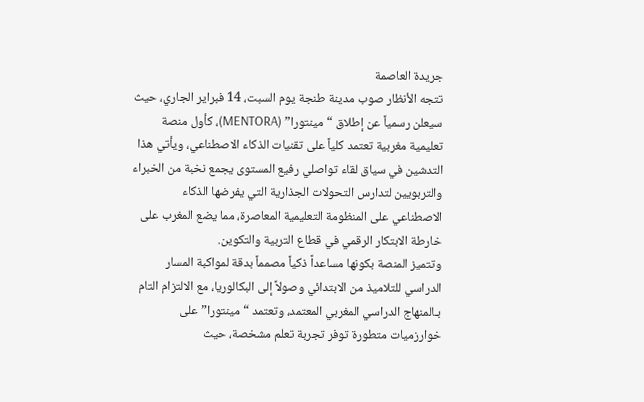جريدة العاصمة
تتجه الأنظار صوب مدينة طنجة يوم السبت، 14 فبراير الجاري، حيث سيعلن رسمياً عن إطلاق “مينتورا” (MENTORA)، كأول منصة تعليمية مغربية تعتمد كلياً على تقنيات الذكاء الاصطناعي، ويأتي هذا التدشين في سياق لقاء تواصلي رفيع المستوى يجمع نخبة من الخبراء والتربويين لتدارس التحولات الجذارية التي يفرضها الذكاء الاصطناعي على المنظومة التعليمية المعاصرة، مما يضع المغرب على خارطة الابتكار الرقمي في قطاع التربية والتكوين.
وتتميز المنصة بكونها مساعداً ذكياً مصمماً بدقة لمواكبة المسار الدراسي للتلاميذ من الابتدائي وصولاً إلى البكالوريا، مع الالتزام التام بـالمنهاج الدراسي المغربي المعتمد، وتعتمد “مينتورا” على خوارزميات متطورة توفر تجربة تعلم مشخصة، حيث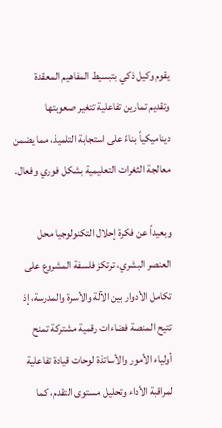يقوم وكيل ذكي بتبسيط المفاهيم المعقدة وتقديم تمارين تفاعلية تتغير صعوبتها ديناميكياً بناءً على استجابة التلميذ، مما يضمن معالجة الثغرات التعليمية بشكل فوري وفعال.

وبعيداً عن فكرة إحلال التكنولوجيا محل العنصر البشري، ترتكز فلسفة المشروع على تكامل الأدوار بين الآلة والأسرة والمدرسة، إذ تتيح المنصة فضاءات رقمية مشتركة تمنح أولياء الأمور والأساتذة لوحات قيادة تفاعلية لمراقبة الأداء وتحليل مستوى التقدم، كما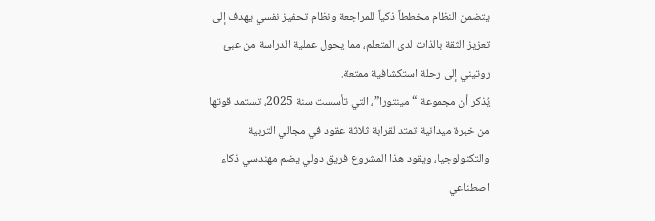يتضمن النظام مخططاً ذكياً للمراجعة ونظام تحفيز نفسي يهدف إلى تعزيز الثقة بالذات لدى المتعلم، مما يحول عملية الدراسة من عبئ روتيني إلى رحلة استكشافية ممتعة.
يُذكر أن مجموعة “مينتورا”، التي تأسست سنة 2025، تستمد قوتها من خبرة ميدانية تمتد لقرابة ثلاثة عقود في مجالي التربية والتكنولوجيا، ويقود هذا المشروع فريق دولي يضم مهندسي ذكاء اصطناعي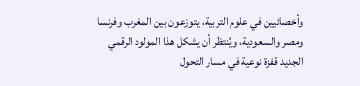وأخصائيين في علوم التربية، يتوزعون بين المغرب وفرنسا ومصر والسعودية، ويُنتظر أن يشكل هذا المولود الرقمي الجديد قفزة نوعية في مسار التحول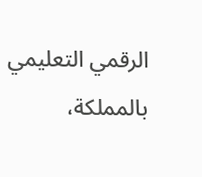الرقمي التعليمي بالمملكة،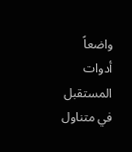واضعاً أدوات المستقبل في متناول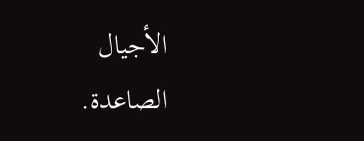الأجيال الصاعدة.